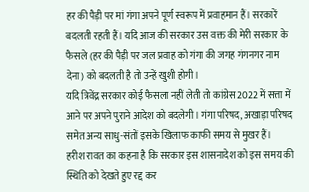हर की पैड़ी पर मां गंगा अपने पूर्ण स्वरूप में प्रवाहमान हैं। सरकारें बदलती रहती हैं। यदि आज की सरकार उस वक्त की मेरी सरकार के फैसले (हर की पैड़ी पर जल प्रवाह को गंगा की जगह गंगनगर नाम देना) को बदलती है तो उन्हें खुशी होगी।
यदि त्रिवेंद्र सरकार कोई फैसला नहीं लेती तो कांग्रेस 2022 में सत्ता में आने पर अपने पुराने आदेश को बदलेगी। गंगा परिषद, अखाड़ा परिषद समेत अन्य साधु-संतों इसके खिलाफ काफी समय से मुखर हैं।
हरीश रावत का कहना है कि सरकार इस शासनादेश को इस समय की स्थिति को देखते हुए रद्द कर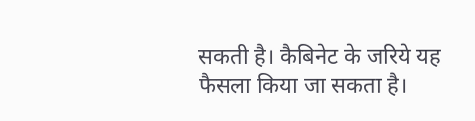सकती है। कैबिनेट के जरिये यह फैसला किया जा सकता है।